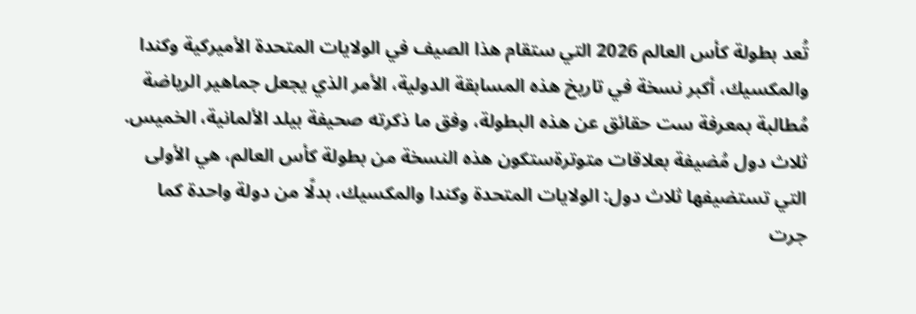تُعد بطولة كأس العالم 2026 التي ستقام هذا الصيف في الولايات المتحدة الأميركية وكندا والمكسيك، أكبر نسخة في تاريخ هذه المسابقة الدولية، الأمر الذي يجعل جماهير الرياضة مُطالبة بمعرفة ست حقائق عن هذه البطولة، وفق ما ذكرته صحيفة بيلد الألمانية، الخميس.
ثلاث دول مُضيفة بعلاقات متوترةستكون هذه النسخة من بطولة كأس العالم، هي الأولى التي تستضيفها ثلاث دول: الولايات المتحدة وكندا والمكسيك، بدلًا من دولة واحدة كما جرت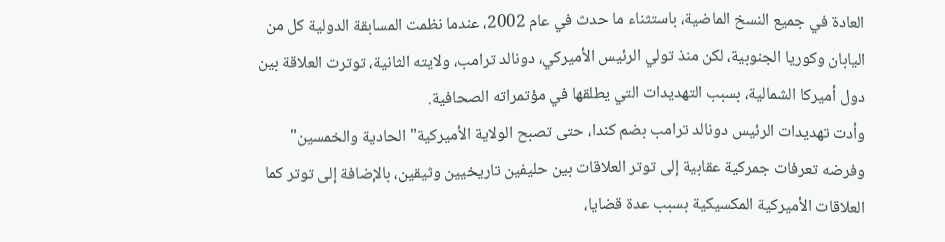العادة في جميع النسخ الماضية، باستثناء ما حدث في عام 2002، عندما نظمت المسابقة الدولية كل من اليابان وكوريا الجنوبية، لكن منذ تولي الرئيس الأميركي، دونالد ترامب، ولايته الثانية، توترت العلاقة بين دول أميركا الشمالية، بسبب التهديدات التي يطلقها في مؤتمراته الصحافية.
وأدت تهديدات الرئيس دونالد ترامب بضم كندا، حتى تصبح الولاية الأميركية" الحادية والخمسين" وفرضه تعرفات جمركية عقابية إلى توتر العلاقات بين حليفين تاريخيين وثيقين، بالإضافة إلى توتر كما العلاقات الأميركية المكسيكية بسبب عدة قضايا،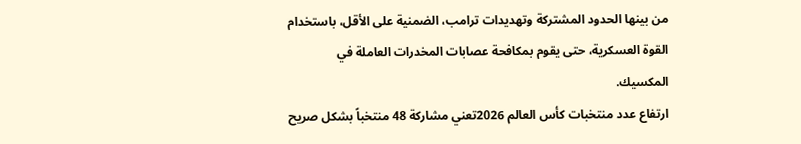من بينها الحدود المشتركة وتهديدات ترامب، الضمنية على الأقل، باستخدام القوة العسكرية، حتى يقوم بمكافحة عصابات المخدرات العاملة في المكسيك.
ارتفاع عدد منتخبات كأس العالم 2026تعني مشاركة 48 منتخباً بشكل صريح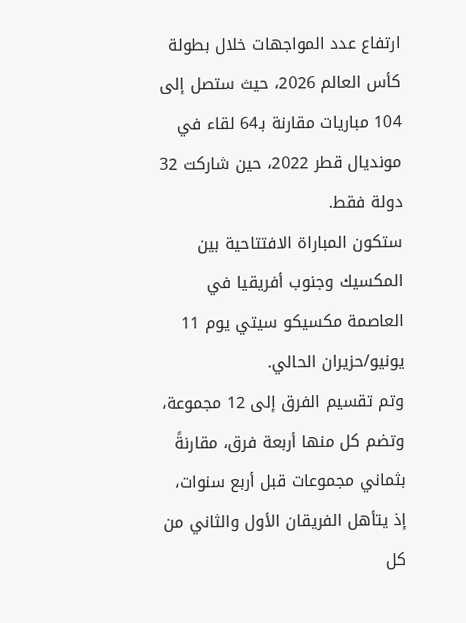ارتفاع عدد المواجهات خلال بطولة كأس العالم 2026، حيث ستصل إلى 104 مباريات مقارنة بـ64 لقاء في مونديال قطر 2022، حين شاركت 32 دولة فقط.
ستكون المباراة الافتتاحية بين المكسيك وجنوب أفريقيا في العاصمة مكسيكو سيتي يوم 11 يونيو/حزيران الحالي.
وتم تقسيم الفرق إلى 12 مجموعة، وتضم كل منها أربعة فرق، مقارنةً بثماني مجموعات قبل أربع سنوات، إذ يتأهل الفريقان الأول والثاني من كل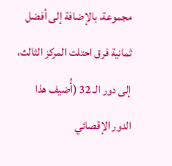مجموعة، بالإضافة إلى أفضل ثمانية فرق احتلت المركز الثالث، إلى دور الـ 32 (أُضيف هذا الدور الإقصائي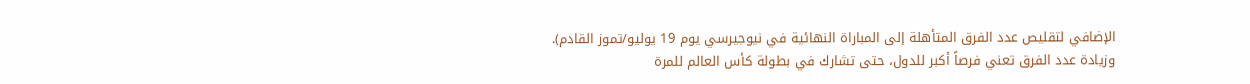الإضافي لتقليص عدد الفرق المتأهلة إلى المباراة النهائية في نيوجيرسي يوم 19 يوليو/تموز القادم).
وزيادة عدد الفرق تعني فرصاً أكبر للدول، حتى تشارك في بطولة كأس العالم للمرة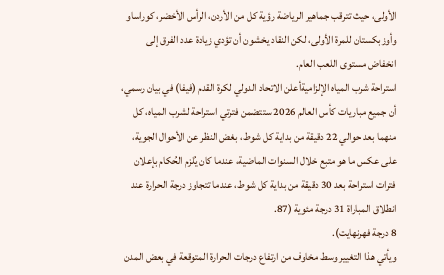الأولى، حيث تترقب جماهير الرياضة رؤية كل من الأردن، الرأس الأخضر، كوراساو وأوزبكستان للمرة الأولى، لكن النقاد يخشون أن تؤدي زيادة عدد الفرق إلى انخفاض مستوى اللعب العام.
استراحة شرب المياه الإلزاميةأعلن الاتحاد الدولي لكرة القدم (فيفا) في بيان رسمي، أن جميع مباريات كأس العالم 2026 ستتضمن فترتي استراحة لشرب المياه، كل منهما بعد حوالي 22 دقيقة من بداية كل شوط، بغض النظر عن الأحوال الجوية، على عكس ما هو متبع خلال السنوات الماضية، عندما كان يُلزم الحُكام بإعلان فترات استراحة بعد 30 دقيقة من بداية كل شوط، عندما تتجاوز درجة الحرارة عند انطلاق المباراة 31 درجة مئوية (87.
8 درجة فهرنهايت).
ويأتي هذا التغيير وسط مخاوف من ارتفاع درجات الحرارة المتوقعة في بعض المدن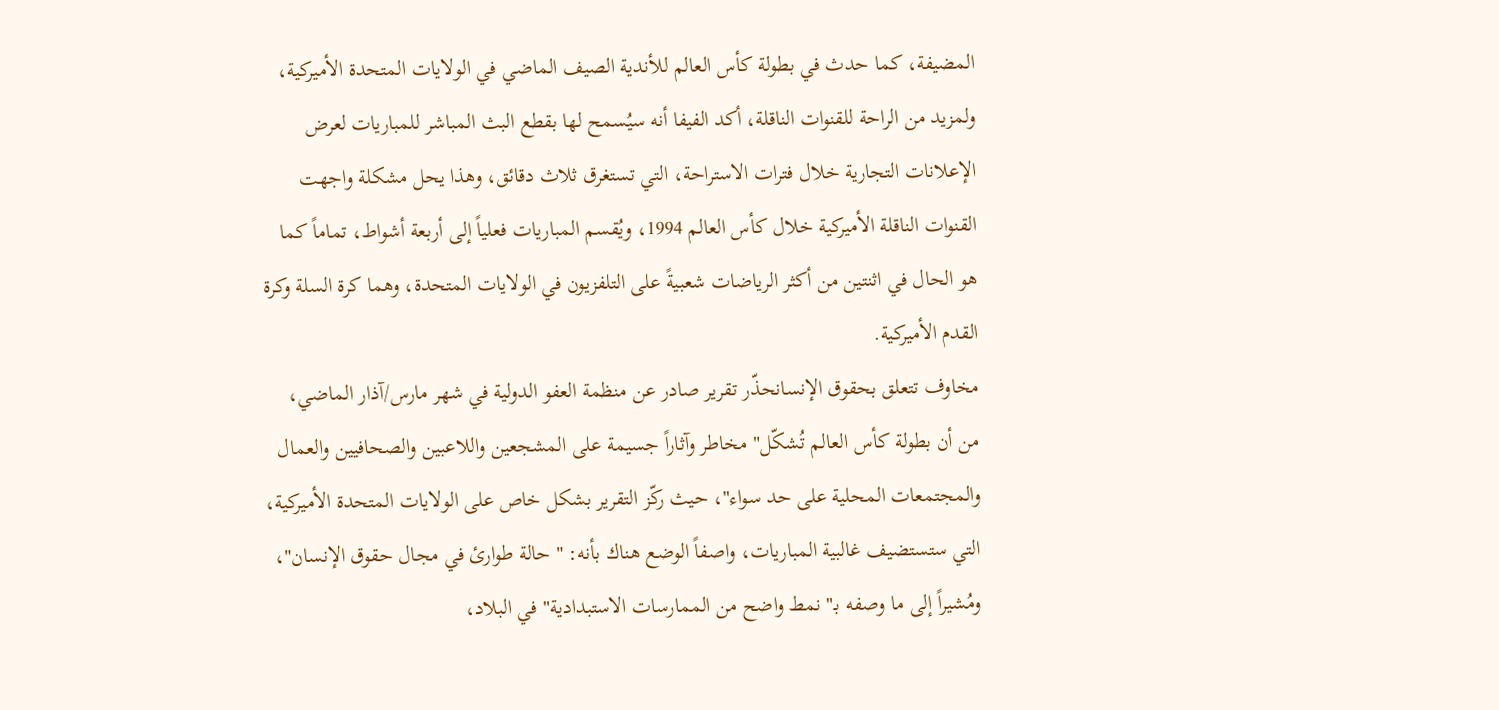المضيفة، كما حدث في بطولة كأس العالم للأندية الصيف الماضي في الولايات المتحدة الأميركية، ولمزيد من الراحة للقنوات الناقلة، أكد الفيفا أنه سيُسمح لها بقطع البث المباشر للمباريات لعرض الإعلانات التجارية خلال فترات الاستراحة، التي تستغرق ثلاث دقائق، وهذا يحل مشكلة واجهت القنوات الناقلة الأميركية خلال كأس العالم 1994، ويُقسم المباريات فعلياً إلى أربعة أشواط، تماماً كما هو الحال في اثنتين من أكثر الرياضات شعبيةً على التلفزيون في الولايات المتحدة، وهما كرة السلة وكرة القدم الأميركية.
مخاوف تتعلق بحقوق الإنسانحذّر تقرير صادر عن منظمة العفو الدولية في شهر مارس/آذار الماضي، من أن بطولة كأس العالم تُشكّل" مخاطر وآثاراً جسيمة على المشجعين واللاعبين والصحافيين والعمال والمجتمعات المحلية على حد سواء"، حيث ركّز التقرير بشكل خاص على الولايات المتحدة الأميركية، التي ستستضيف غالبية المباريات، واصفاً الوضع هناك بأنه: " حالة طوارئ في مجال حقوق الإنسان"، ومُشيراً إلى ما وصفه بـ" نمط واضح من الممارسات الاستبدادية" في البلاد،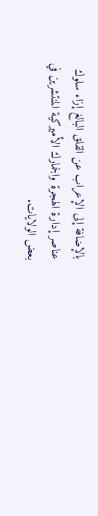بالإضافة إلى الإعراب عن القلق البالغ إزاء سلوك عناصر إدارة الهجرة والجمارك الأميركية المنتشرين في بعض الولايات.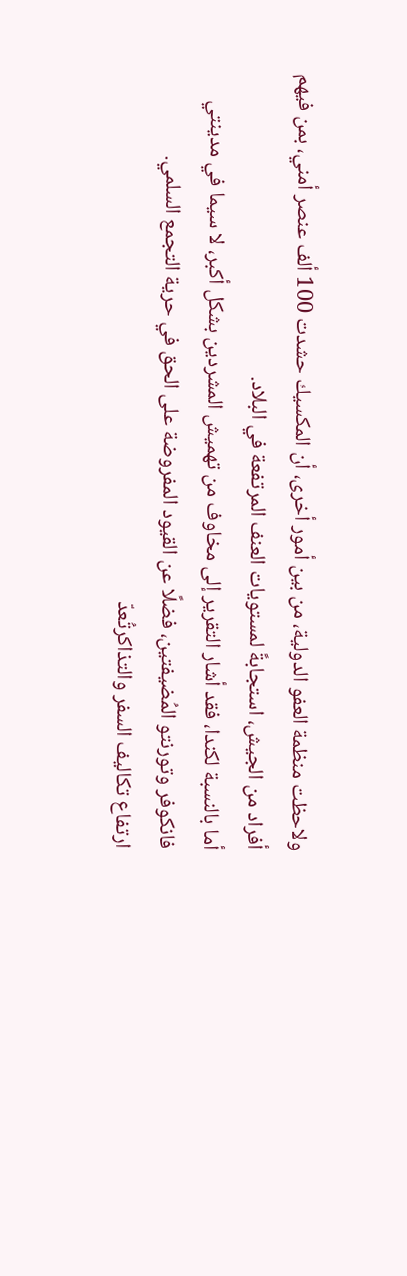ولاحظت منظمة العفو الدولية، من بين أمور أخرى، أن المكسيك حشدت 100 ألف عنصر أمني، بمن فيهم أفراد من الجيش، استجابةً لمستويات العنف المرتفعة في البلاد.
أما بالنسبة لكندا، فقد أشار التقرير إلى مخاوف من تهميش المشردين بشكل أكبر، لا سيما في مدينتي فانكوفر وتورنتو المُضيفتين، فضلًا عن القيود المفروضة على الحق في حرية التجمع السلمي.
ارتفاع تكاليف السفر والتذاكرتُعدّ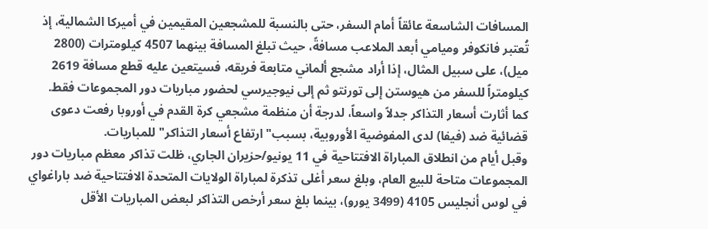المسافات الشاسعة عائقاً أمام السفر، حتى بالنسبة للمشجعين المقيمين في أميركا الشمالية، إذ تُعتبر فانكوفر وميامي أبعد الملاعب مسافةً، حيث تبلغ المسافة بينهما 4507 كيلومترات (2800 ميل)، على سبيل المثال، إذا أراد مشجع ألماني متابعة فريقه، فسيتعين عليه قطع مسافة 2619 كيلومتراً للسفر من هيوستن إلى تورنتو ثم إلى نيوجيرسي لحضور مباريات دور المجموعات فقط.
كما أثارت أسعار التذاكر جدلاً واسعاً، لدرجة أن منظمة مشجعي كرة القدم في أوروبا رفعت دعوى قضائية ضد (فيفا) لدى المفوضية الأوروبية، بسبب" ارتفاع أسعار التذاكر" للمباريات.
وقبل أيام من انطلاق المباراة الافتتاحية في 11 يونيو/حزيران الجاري، ظلت تذاكر معظم مباريات دور المجموعات متاحة للبيع العام، وبلغ سعر أغلى تذكرة لمباراة الولايات المتحدة الافتتاحية ضد باراغواي في لوس أنجليس 4105 (3499 يورو)، بينما بلغ سعر أرخص التذاكر لبعض المباريات الأقل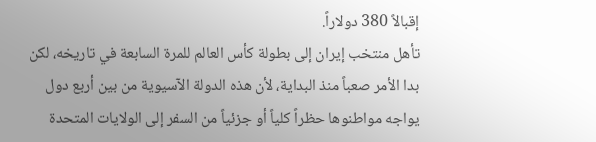إقبالاً 380 دولاراً.
تأهل منتخب إيران إلى بطولة كأس العالم للمرة السابعة في تاريخه، لكن بدا الأمر صعباً منذ البداية، لأن هذه الدولة الآسيوية من بين أربع دول يواجه مواطنوها حظراً كلياً أو جزئياً من السفر إلى الولايات المتحدة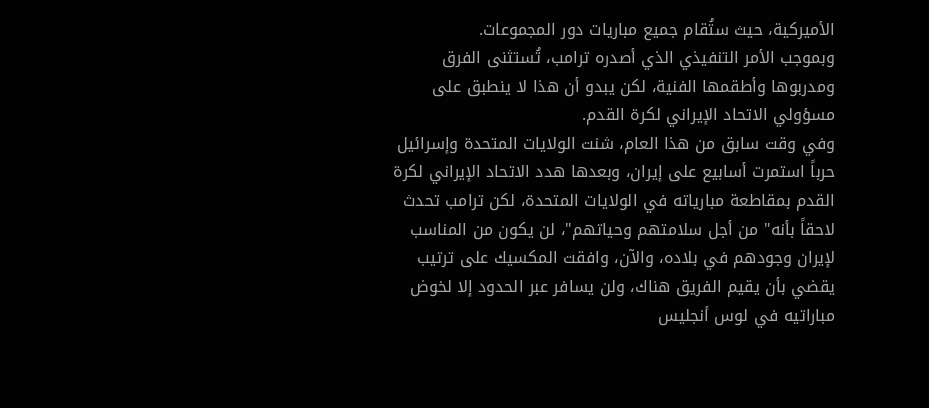الأميركية، حيث ستُقام جميع مباريات دور المجموعات.
وبموجب الأمر التنفيذي الذي أصدره ترامب، تُستثنى الفرق ومدربوها وأطقمها الفنية، لكن يبدو أن هذا لا ينطبق على مسؤولي الاتحاد الإيراني لكرة القدم.
وفي وقت سابق من هذا العام، شنت الولايات المتحدة وإسرائيل حرباً استمرت أسابيع على إيران، وبعدها هدد الاتحاد الإيراني لكرة القدم بمقاطعة مبارياته في الولايات المتحدة، لكن ترامب تحدث لاحقاً بأنه" من أجل سلامتهم وحياتهم"، لن يكون من المناسب لإيران وجودهم في بلاده، والآن، وافقت المكسيك على ترتيب يقضي بأن يقيم الفريق هناك، ولن يسافر عبر الحدود إلا لخوض مباراتيه في لوس أنجليس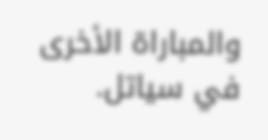والمباراة الأخرى في سياتل.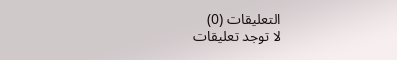التعليقات (0)
لا توجد تعليقات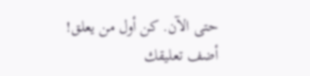حتى الآن. كن أول من يعلق!
أضف تعليقك